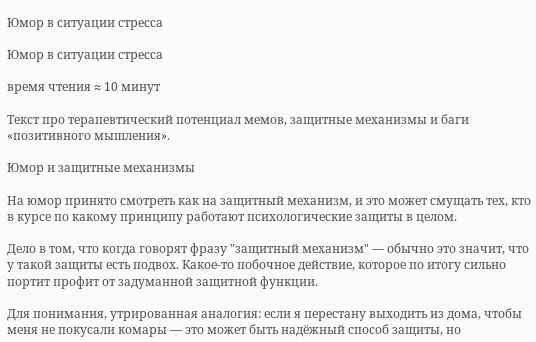Юмор в ситуации стресса

Юмор в ситуации стресса

время чтения ≈ 10 минут

Текст про терапевтический потенциал мемов, защитные механизмы и баги «позитивного мышления».

Юмор и защитные механизмы

На юмор принято смотреть как на защитный механизм, и это может смущать тех, кто в курсе по какому принципу работают психологические защиты в целом.

Дело в том, что когда говорят фразу "защитный механизм" — обычно это значит, что у такой защиты есть подвох. Какое-то побочное действие, которое по итогу сильно портит профит от задуманной защитной функции.

Для понимания, утрированная аналогия: если я перестану выходить из дома, чтобы меня не покусали комары — это может быть надёжный способ защиты, но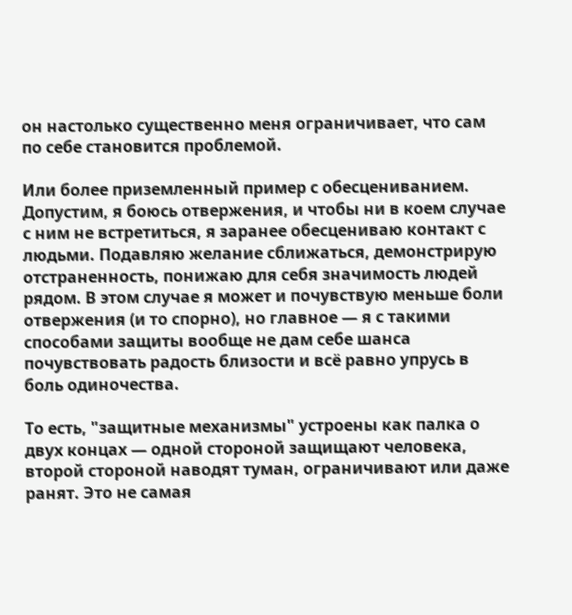он настолько существенно меня ограничивает, что сам по себе становится проблемой.

Или более приземленный пример с обесцениванием. Допустим, я боюсь отвержения, и чтобы ни в коем случае с ним не встретиться, я заранее обесцениваю контакт с людьми. Подавляю желание сближаться, демонстрирую отстраненность, понижаю для себя значимость людей рядом. В этом случае я может и почувствую меньше боли отвержения (и то спорно), но главное — я с такими способами защиты вообще не дам себе шанса почувствовать радость близости и всё равно упрусь в боль одиночества.

То есть, "защитные механизмы" устроены как палка о двух концах — одной стороной защищают человека, второй стороной наводят туман, ограничивают или даже ранят. Это не самая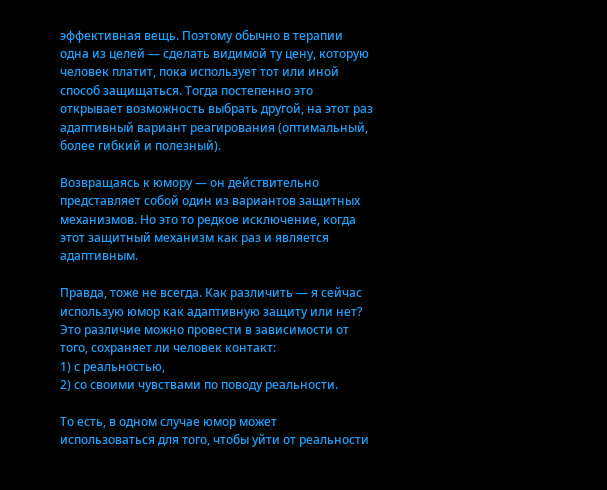эффективная вещь. Поэтому обычно в терапии одна из целей — сделать видимой ту цену, которую человек платит, пока использует тот или иной способ защищаться. Тогда постепенно это открывает возможность выбрать другой, на этот раз адаптивный вариант реагирования (оптимальный, более гибкий и полезный).

Возвращаясь к юмору — он действительно представляет собой один из вариантов защитных механизмов. Но это то редкое исключение, когда этот защитный механизм как раз и является адаптивным.

Правда, тоже не всегда. Как различить — я сейчас использую юмор как адаптивную защиту или нет? Это различие можно провести в зависимости от того, сохраняет ли человек контакт:
1) с реальностью,
2) со своими чувствами по поводу реальности.

То есть, в одном случае юмор может использоваться для того, чтобы уйти от реальности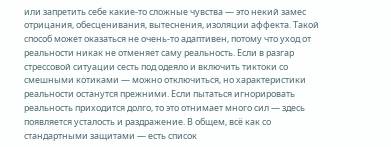или запретить себе какие-то сложные чувства — это некий замес отрицания, обесценивания, вытеснения, изоляции аффекта. Такой способ может оказаться не очень-то адаптивен, потому что уход от реальности никак не отменяет саму реальность. Если в разгар стрессовой ситуации сесть под одеяло и включить тиктоки со смешными котиками — можно отключиться, но характеристики реальности останутся прежними. Если пытаться игнорировать реальность приходится долго, то это отнимает много сил — здесь появляется усталость и раздражение. В общем, всё как со стандартными защитами — есть список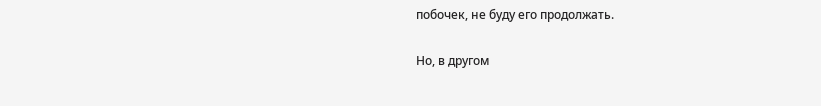побочек, не буду его продолжать.

Но, в другом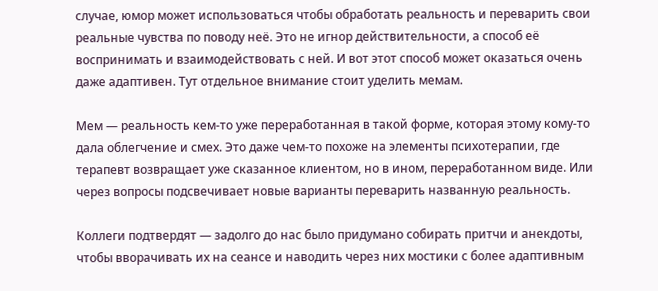случае, юмор может использоваться чтобы обработать реальность и переварить свои реальные чувства по поводу неё. Это не игнор действительности, а способ её воспринимать и взаимодействовать с ней. И вот этот способ может оказаться очень даже адаптивен. Тут отдельное внимание стоит уделить мемам.

Мем — реальность кем-то уже переработанная в такой форме, которая этому кому-то дала облегчение и смех. Это даже чем-то похоже на элементы психотерапии, где терапевт возвращает уже сказанное клиентом, но в ином, переработанном виде. Или через вопросы подсвечивает новые варианты переварить названную реальность.

Коллеги подтвердят — задолго до нас было придумано собирать притчи и анекдоты, чтобы вворачивать их на сеансе и наводить через них мостики с более адаптивным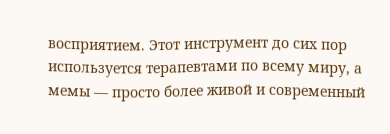восприятием. Этот инструмент до сих пор используется терапевтами по всему миру, а мемы — просто более живой и современный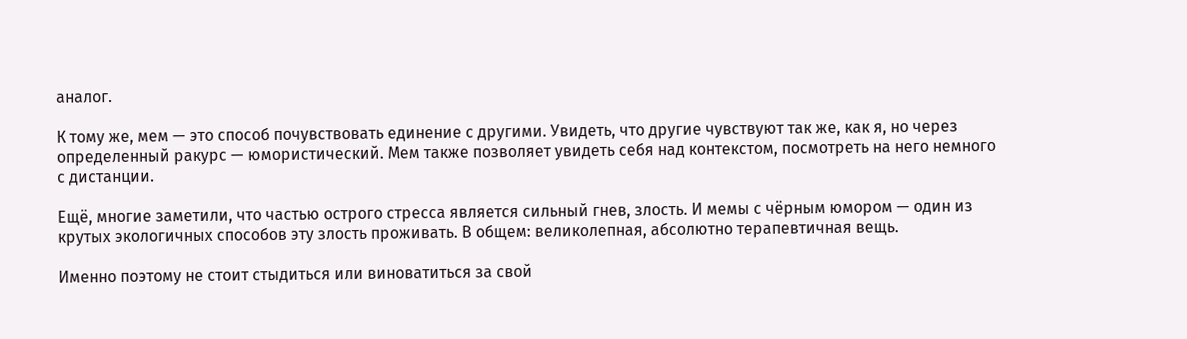аналог.

К тому же, мем — это способ почувствовать единение с другими. Увидеть, что другие чувствуют так же, как я, но через определенный ракурс — юмористический. Мем также позволяет увидеть себя над контекстом, посмотреть на него немного с дистанции.

Ещё, многие заметили, что частью острого стресса является сильный гнев, злость. И мемы с чёрным юмором — один из крутых экологичных способов эту злость проживать. В общем: великолепная, абсолютно терапевтичная вещь.

Именно поэтому не стоит стыдиться или виноватиться за свой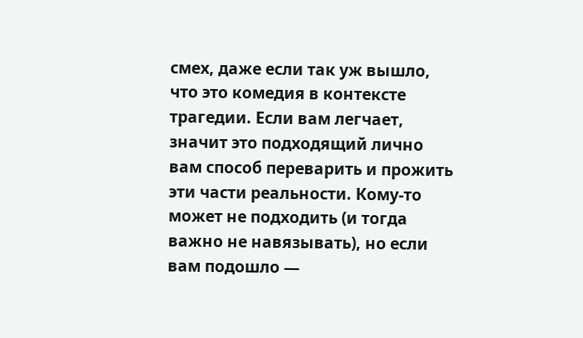смех, даже если так уж вышло, что это комедия в контексте трагедии. Если вам легчает, значит это подходящий лично вам способ переварить и прожить эти части реальности. Кому-то может не подходить (и тогда важно не навязывать), но если вам подошло —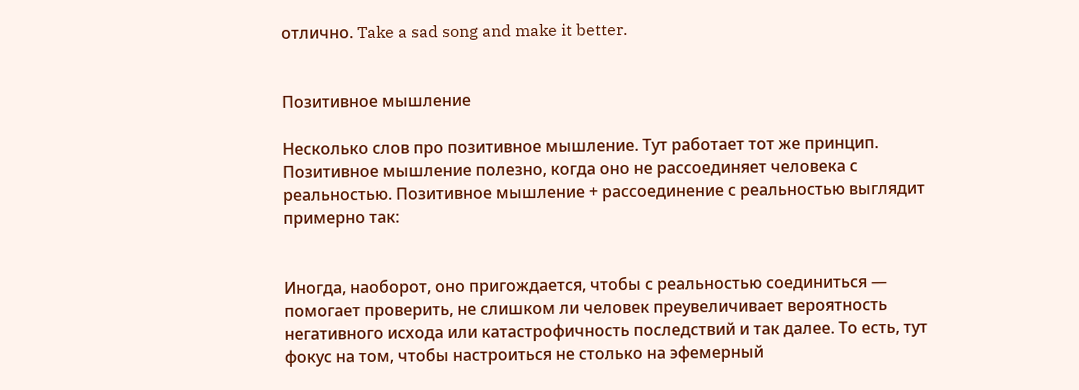отлично. Take a sad song and make it better.


Позитивное мышление

Несколько слов про позитивное мышление. Тут работает тот же принцип. Позитивное мышление полезно, когда оно не рассоединяет человека с реальностью. Позитивное мышление + рассоединение с реальностью выглядит примерно так:


Иногда, наоборот, оно пригождается, чтобы с реальностью соединиться — помогает проверить, не слишком ли человек преувеличивает вероятность негативного исхода или катастрофичность последствий и так далее. То есть, тут фокус на том, чтобы настроиться не столько на эфемерный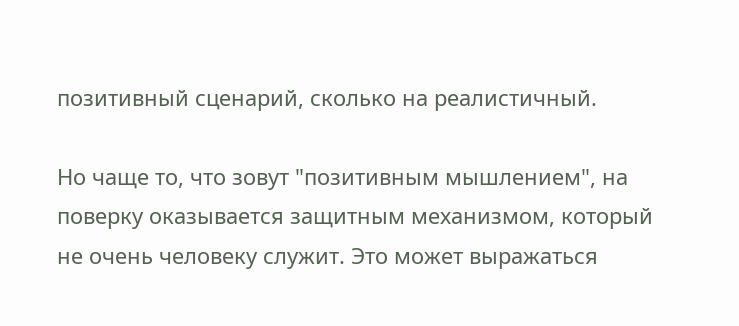позитивный сценарий, сколько на реалистичный.

Но чаще то, что зовут "позитивным мышлением", на поверку оказывается защитным механизмом, который не очень человеку служит. Это может выражаться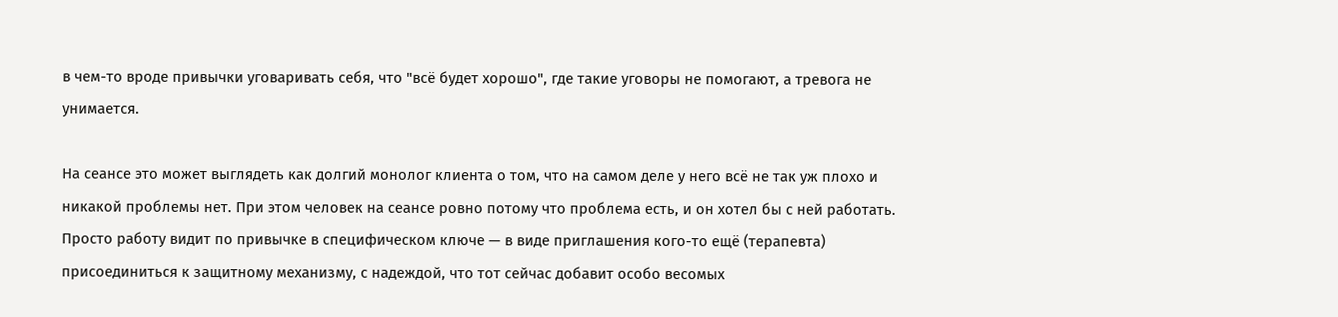в чем-то вроде привычки уговаривать себя, что "всё будет хорошо", где такие уговоры не помогают, а тревога не унимается.

На сеансе это может выглядеть как долгий монолог клиента о том, что на самом деле у него всё не так уж плохо и никакой проблемы нет. При этом человек на сеансе ровно потому что проблема есть, и он хотел бы с ней работать. Просто работу видит по привычке в специфическом ключе — в виде приглашения кого-то ещё (терапевта) присоединиться к защитному механизму, с надеждой, что тот сейчас добавит особо весомых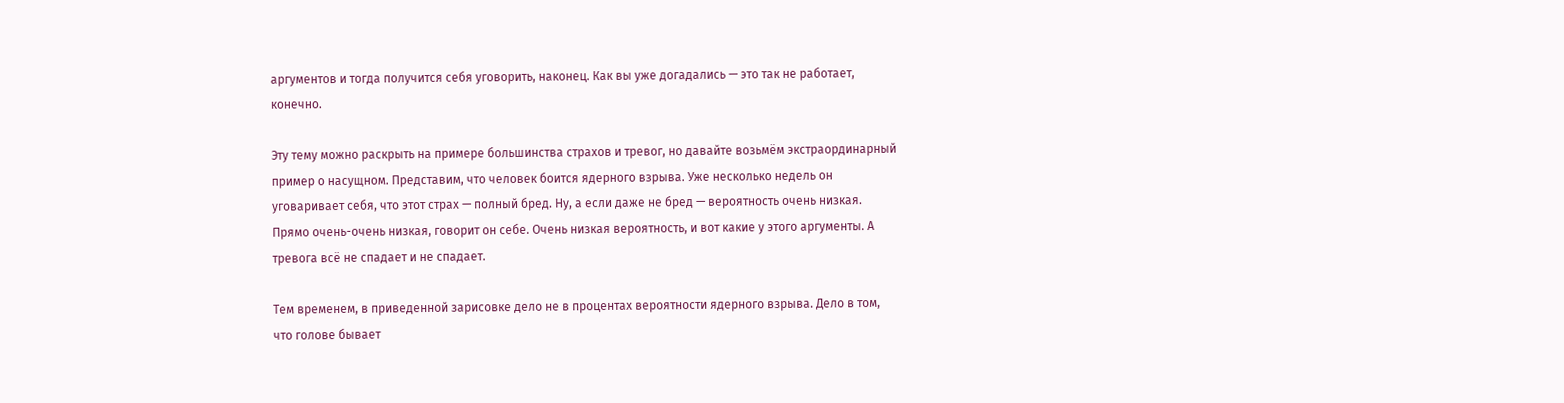аргументов и тогда получится себя уговорить, наконец. Как вы уже догадались — это так не работает, конечно.

Эту тему можно раскрыть на примере большинства страхов и тревог, но давайте возьмём экстраординарный пример о насущном. Представим, что человек боится ядерного взрыва. Уже несколько недель он уговаривает себя, что этот страх — полный бред. Ну, а если даже не бред — вероятность очень низкая. Прямо очень-очень низкая, говорит он себе. Очень низкая вероятность, и вот какие у этого аргументы. А тревога всё не спадает и не спадает.

Тем временем, в приведенной зарисовке дело не в процентах вероятности ядерного взрыва. Дело в том, что голове бывает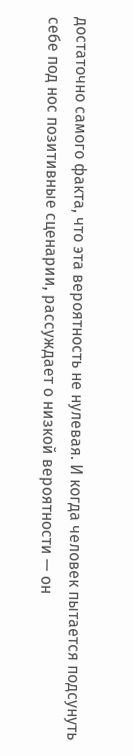достаточно самого факта, что эта вероятность не нулевая. И когда человек пытается подсунуть себе под нос позитивные сценарии, рассуждает о низкой вероятности — он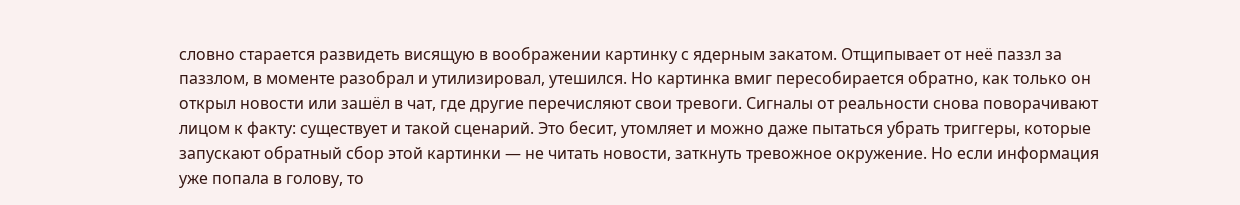словно старается развидеть висящую в воображении картинку с ядерным закатом. Отщипывает от неё паззл за паззлом, в моменте разобрал и утилизировал, утешился. Но картинка вмиг пересобирается обратно, как только он открыл новости или зашёл в чат, где другие перечисляют свои тревоги. Сигналы от реальности снова поворачивают лицом к факту: существует и такой сценарий. Это бесит, утомляет и можно даже пытаться убрать триггеры, которые запускают обратный сбор этой картинки — не читать новости, заткнуть тревожное окружение. Но если информация уже попала в голову, то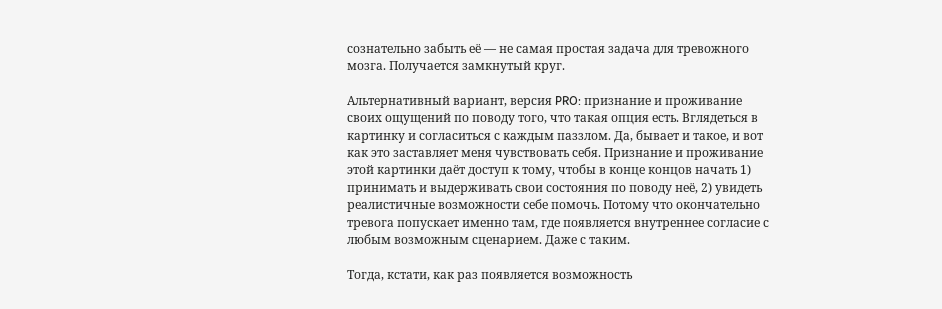сознательно забыть её — не самая простая задача для тревожного мозга. Получается замкнутый круг.

Альтернативный вариант, версия PRO: признание и проживание своих ощущений по поводу того, что такая опция есть. Вглядеться в картинку и согласиться с каждым паззлом. Да, бывает и такое, и вот как это заставляет меня чувствовать себя. Признание и проживание этой картинки даёт доступ к тому, чтобы в конце концов начать 1) принимать и выдерживать свои состояния по поводу неё, 2) увидеть реалистичные возможности себе помочь. Потому что окончательно тревога попускает именно там, где появляется внутреннее согласие с любым возможным сценарием. Даже с таким.

Тогда, кстати, как раз появляется возможность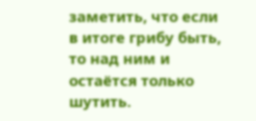заметить, что если в итоге грибу быть, то над ним и остаётся только шутить.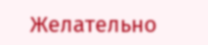Желательно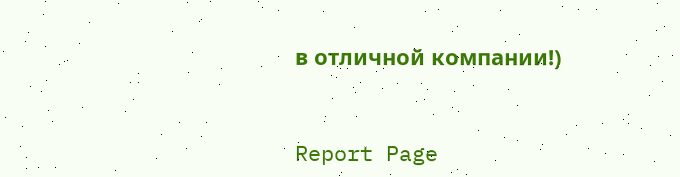в отличной компании!)



Report Page